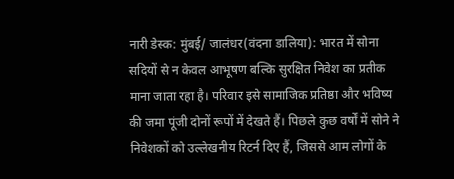नारी डेस्क: मुंबई/ जालंधर(वंदना डालिया): भारत में सोना सदियों से न केवल आभूषण बल्कि सुरक्षित निवेश का प्रतीक माना जाता रहा है। परिवार इसे सामाजिक प्रतिष्ठा और भविष्य की जमा पूंजी दोनों रूपों में देखते हैं। पिछले कुछ वर्षों में सोने ने निवेशकों को उल्लेखनीय रिटर्न दिए हैं, जिससे आम लोगों के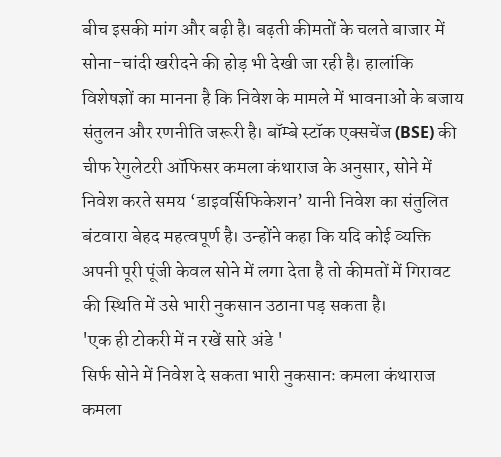बीच इसकी मांग और बढ़ी है। बढ़ती कीमतों के चलते बाजार में सोना-चांदी खरीदने की होड़ भी देखी जा रही है। हालांकि विशेषज्ञों का मानना है कि निवेश के मामले में भावनाओं के बजाय संतुलन और रणनीति जरूरी है। बॉम्बे स्टॉक एक्सचेंज (BSE) की चीफ रेगुलेटरी ऑफिसर कमला कंथाराज के अनुसार, सोने में निवेश करते समय ‘डाइवर्सिफिकेशन’ यानी निवेश का संतुलित बंटवारा बेहद महत्वपूर्ण है। उन्होंने कहा कि यदि कोई व्यक्ति अपनी पूरी पूंजी केवल सोने में लगा देता है तो कीमतों में गिरावट की स्थिति में उसे भारी नुकसान उठाना पड़ सकता है।
'एक ही टोकरी में न रखें सारे अंडे '
सिर्फ सोने में निवेश दे सकता भारी नुकसानः कमला कंथाराज
कमला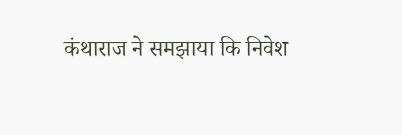कंथाराज ने समझाया कि निवेश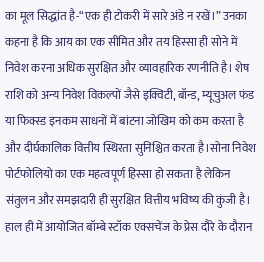का मूल सिद्धांत है-“एक ही टोकरी में सारे अंडे न रखें।” उनका कहना है कि आय का एक सीमित और तय हिस्सा ही सोने में निवेश करना अधिक सुरक्षित और व्यावहारिक रणनीति है। शेष राशि को अन्य निवेश विकल्पों जैसे इक्विटी, बॉन्ड, म्यूचुअल फंड या फिक्स्ड इनकम साधनों में बांटना जोखिम को कम करता है और दीर्घकालिक वित्तीय स्थिरता सुनिश्चित करता है।सोना निवेश पोर्टफोलियो का एक महत्वपूर्ण हिस्सा हो सकता है लेकिन संतुलन और समझदारी ही सुरक्षित वित्तीय भविष्य की कुंजी है। हाल ही में आयोजित बॉम्बे स्टॉक एक्सचेंज के प्रेस दौरे के दौरान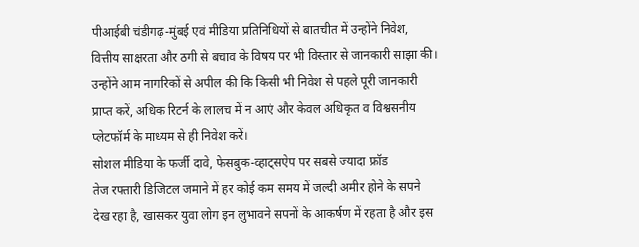पीआईबी चंडीगढ़-मुंबई एवं मीडिया प्रतिनिधियों से बातचीत में उन्होंने निवेश, वित्तीय साक्षरता और ठगी से बचाव के विषय पर भी विस्तार से जानकारी साझा की। उन्होंने आम नागरिकों से अपील की कि किसी भी निवेश से पहले पूरी जानकारी प्राप्त करें, अधिक रिटर्न के लालच में न आएं और केवल अधिकृत व विश्वसनीय प्लेटफॉर्म के माध्यम से ही निवेश करें।
सोशल मीडिया के फर्जी दावे, फेसबुक-व्हाट्सऐप पर सबसे ज्यादा फ्रॉड
तेज रफ्तारी डिजिटल जमाने में हर कोई कम समय में जल्दी अमीर होने के सपने देख रहा है, खासकर युवा लोग इन लुभावने सपनों के आकर्षण में रहता है और इस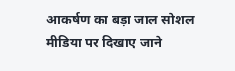आकर्षण का बड़ा जाल सोशल मीडिया पर दिखाए जाने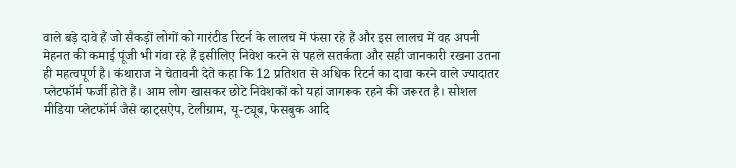वाले बड़े दावे हैं जो सैकड़ों लोगों को गारंटीड रिटर्न के लालच में फंसा रहे हैं और इस लालच में वह अपनी मेहनत की कमाई पूंजी भी गंवा रहे हैं इसीलिए निवेश करने से पहले सतर्कता और सही जानकारी रखना उतना ही महत्वपूर्ण है। कंथाराज ने चेतावनी देते कहा कि 12 प्रतिशत से अधिक रिटर्न का दावा करने वाले ज्यादातर प्लेटफॉर्म फर्जी होते हैं। आम लोग खासकर छोटे निवेशकों को यहां जागरूक रहने की जरूरत है। सोशल मीडिया प्लेटफॉर्म जैसे व्हाट्सऐप, टेलीग्राम, यू-ट्यूब, फेसबुक आदि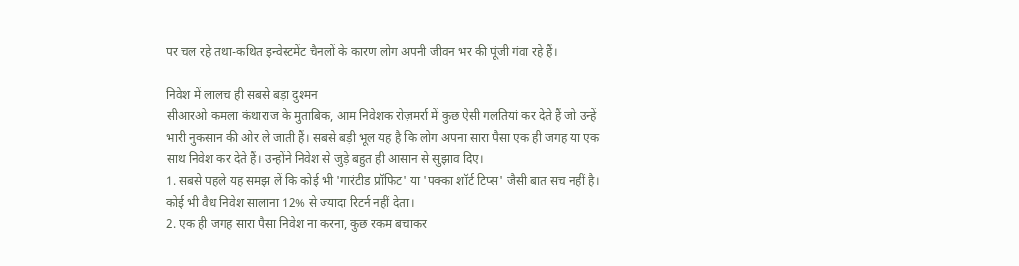पर चल रहे तथा-कथित इन्वेस्टमेंट चैनलों के कारण लोग अपनी जीवन भर की पूंजी गंवा रहे हैं।

निवेश में लालच ही सबसे बड़ा दुश्मन
सीआरओ कमला कंथाराज के मुताबिक, आम निवेशक रोज़मर्रा में कुछ ऐसी गलतियां कर देते हैं जो उन्हें भारी नुकसान की ओर ले जाती हैं। सबसे बड़ी भूल यह है कि लोग अपना सारा पैसा एक ही जगह या एक साथ निवेश कर देते हैं। उन्होंने निवेश से जुड़े बहुत ही आसान से सुझाव दिए।
1. सबसे पहले यह समझ लें कि कोई भी 'गारंटीड प्रॉफिट' या 'पक्का शॉर्ट टिप्स' जैसी बात सच नहीं है। कोई भी वैध निवेश सालाना 12% से ज्यादा रिटर्न नहीं देता।
2. एक ही जगह सारा पैसा निवेश ना करना, कुछ रकम बचाकर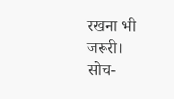रखना भी जरूरी। सोच-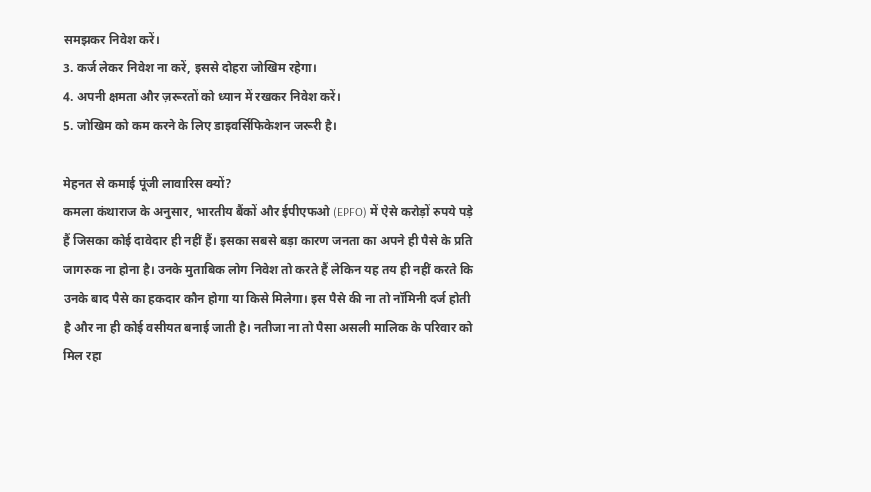समझकर निवेश करें।
3. कर्ज लेकर निवेश ना करें, इससे दोहरा जोखिम रहेगा।
4. अपनी क्षमता और ज़रूरतों को ध्यान में रखकर निवेश करें।
5. जोखिम को कम करने के लिए डाइवर्सिफिकेशन जरूरी है।

मेहनत से कमाई पूंजी लावारिस क्यों?
कमला कंथाराज के अनुसार, भारतीय बैंकों और ईपीएफओ (EPFO) में ऐसे करोड़ों रुपये पड़े हैं जिसका कोई दावेदार ही नहीं हैं। इसका सबसे बड़ा कारण जनता का अपने ही पैसे के प्रति जागरुक ना होना है। उनके मुताबिक लोग निवेश तो करते हैं लेकिन यह तय ही नहीं करते कि उनके बाद पैसे का हकदार कौन होगा या किसे मिलेगा। इस पैसे की ना तो नॉमिनी दर्ज होती है और ना ही कोई वसीयत बनाई जाती है। नतीजा ना तो पैसा असली मालिक के परिवार को मिल रहा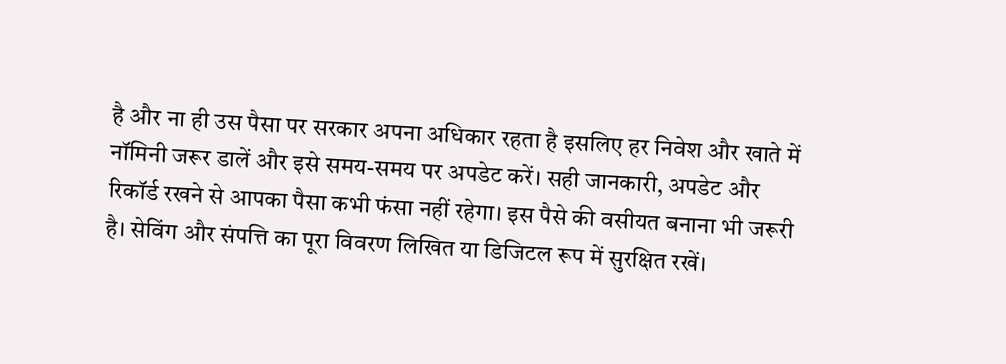है और ना ही उस पैसा पर सरकार अपना अधिकार रहता है इसलिए हर निवेश और खाते में नॉमिनी जरूर डालें और इसे समय-समय पर अपडेट करें। सही जानकारी, अपडेट और रिकॉर्ड रखने से आपका पैसा कभी फंसा नहीं रहेगा। इस पैसे की वसीयत बनाना भी जरूरी है। सेविंग और संपत्ति का पूरा विवरण लिखित या डिजिटल रूप में सुरक्षित रखें।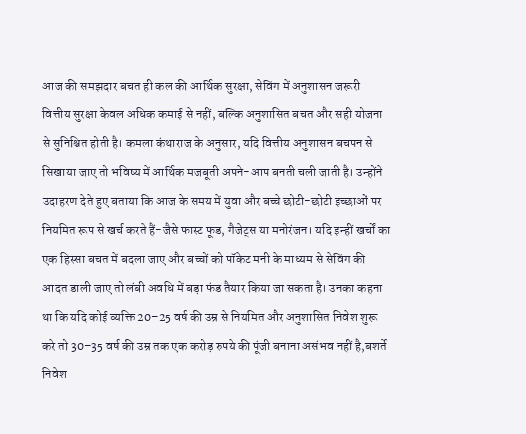आज की समझदार बचत ही कल की आर्थिक सुरक्षा, सेविंग में अनुशासन जरूरी
वित्तीय सुरक्षा केवल अधिक कमाई से नहीं, बल्कि अनुशासित बचत और सही योजना से सुनिश्चित होती है। कमला कंथाराज के अनुसार, यदि वित्तीय अनुशासन बचपन से सिखाया जाए तो भविष्य में आर्थिक मजबूती अपने-आप बनती चली जाती है। उन्होंने उदाहरण देते हुए बताया कि आज के समय में युवा और बच्चे छोटी-छोटी इच्छाओं पर नियमित रूप से खर्च करते हैं-जैसे फास्ट फूड, गैजेट्स या मनोरंजन। यदि इन्हीं खर्चों का एक हिस्सा बचत में बदला जाए और बच्चों को पॉकेट मनी के माध्यम से सेविंग की आदत डाली जाए तो लंबी अवधि में बड़ा फंड तैयार किया जा सकता है। उनका कहना था कि यदि कोई व्यक्ति 20–25 वर्ष की उम्र से नियमित और अनुशासित निवेश शुरू करे तो 30–35 वर्ष की उम्र तक एक करोड़ रुपये की पूंजी बनाना असंभव नहीं है,बशर्ते निवेश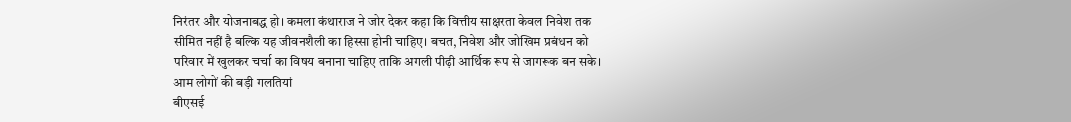निरंतर और योजनाबद्ध हो। कमला कंथाराज ने जोर देकर कहा कि वित्तीय साक्षरता केवल निवेश तक सीमित नहीं है बल्कि यह जीवनशैली का हिस्सा होनी चाहिए। बचत, निवेश और जोखिम प्रबंधन को परिवार में खुलकर चर्चा का विषय बनाना चाहिए ताकि अगली पीढ़ी आर्थिक रूप से जागरूक बन सके।
आम लोगों की बड़ी गलतियां
बीएसई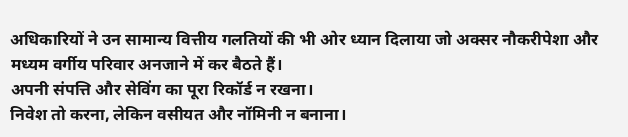अधिकारियों ने उन सामान्य वित्तीय गलतियों की भी ओर ध्यान दिलाया जो अक्सर नौकरीपेशा और मध्यम वर्गीय परिवार अनजाने में कर बैठते हैं।
अपनी संपत्ति और सेविंग का पूरा रिकॉर्ड न रखना।
निवेश तो करना, लेकिन वसीयत और नॉमिनी न बनाना।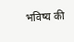भविष्य की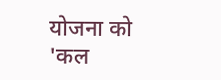योजना को 'कल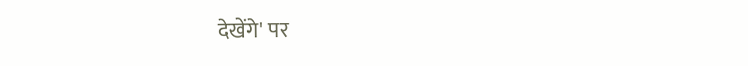देखेंगे' पर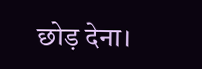छोड़ देना।